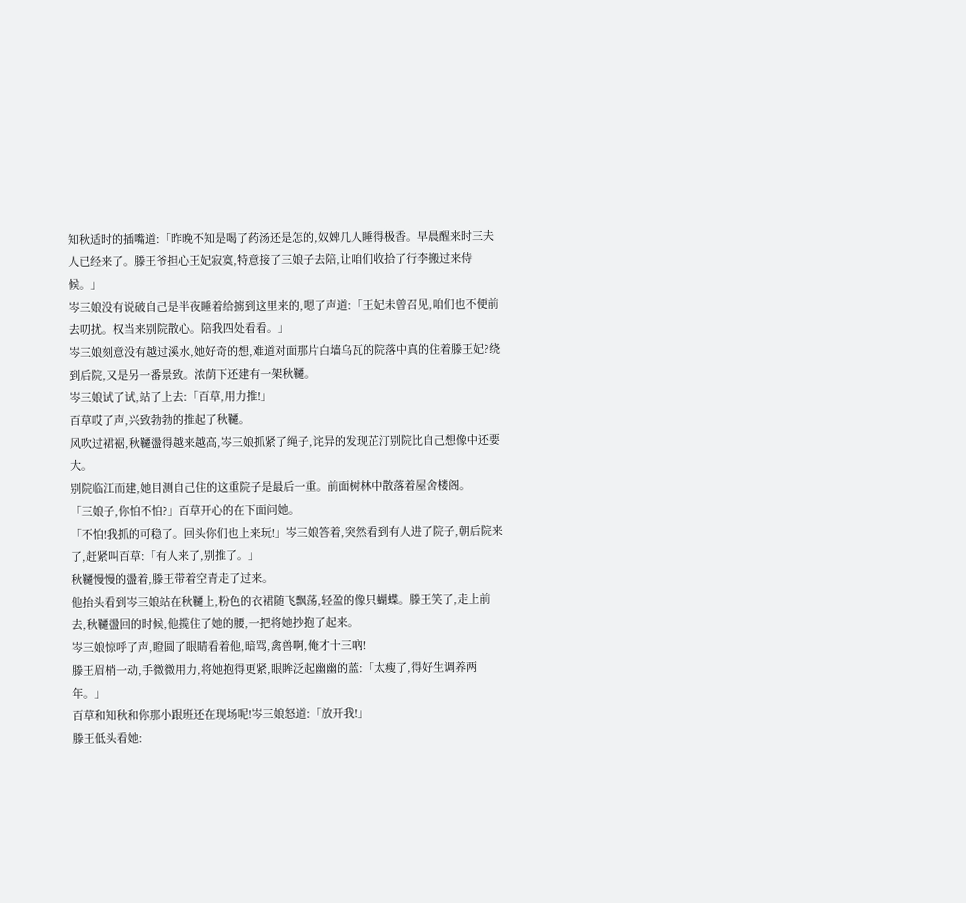知秋适时的插嘴道:「昨晚不知是喝了药汤还是怎的,奴婢几人睡得极香。早晨醒来时三夫人已经来了。滕王爷担心王妃寂寞,特意接了三娘子去陪,让咱们收拾了行李搬过来侍候。」
岑三娘没有说破自己是半夜睡着给掳到这里来的,嗯了声道:「王妃未曾召见,咱们也不便前去叨扰。权当来别院散心。陪我四处看看。」
岑三娘刻意没有越过溪水,她好奇的想,难道对面那片白墙乌瓦的院落中真的住着滕王妃?绕到后院,又是另一番景致。浓荫下还建有一架秋韆。
岑三娘试了试,站了上去:「百草,用力推!」
百草哎了声,兴致勃勃的推起了秋韆。
风吹过裙裾,秋韆盪得越来越高,岑三娘抓紧了绳子,诧异的发现芷汀别院比自己想像中还要大。
别院临江而建,她目测自己住的这重院子是最后一重。前面树林中散落着屋舍楼阁。
「三娘子,你怕不怕?」百草开心的在下面问她。
「不怕!我抓的可稳了。回头你们也上来玩!」岑三娘答着,突然看到有人进了院子,朝后院来了,赶紧叫百草:「有人来了,别推了。」
秋韆慢慢的盪着,滕王带着空青走了过来。
他抬头看到岑三娘站在秋韆上,粉色的衣裙随飞飘荡,轻盈的像只蝴蝶。滕王笑了,走上前去,秋韆盪回的时候,他揽住了她的腰,一把将她抄抱了起来。
岑三娘惊呼了声,瞪圆了眼睛看着他,暗骂,禽兽啊,俺才十三吶!
滕王眉梢一动,手微微用力,将她抱得更紧,眼眸泛起幽幽的蓝:「太瘦了,得好生调养两年。」
百草和知秋和你那小跟班还在现场呢!岑三娘怒道:「放开我!」
滕王低头看她: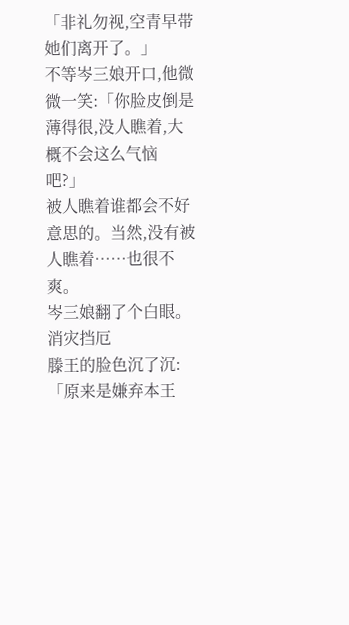「非礼勿视,空青早带她们离开了。」
不等岑三娘开口,他微微一笑:「你脸皮倒是薄得很,没人瞧着,大概不会这么气恼吧?」
被人瞧着谁都会不好意思的。当然,没有被人瞧着……也很不爽。
岑三娘翻了个白眼。
消灾挡厄
滕王的脸色沉了沉:「原来是嫌弃本王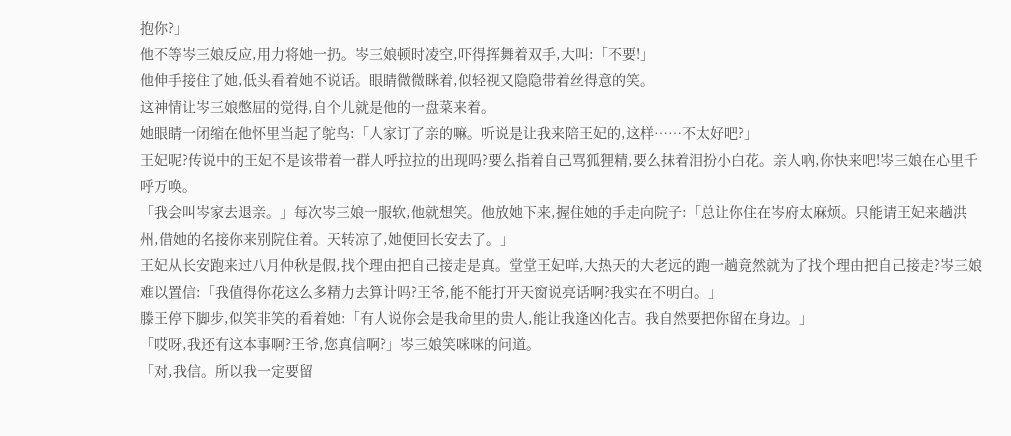抱你?」
他不等岑三娘反应,用力将她一扔。岑三娘顿时凌空,吓得挥舞着双手,大叫:「不要!」
他伸手接住了她,低头看着她不说话。眼睛微微眯着,似轻视又隐隐带着丝得意的笑。
这神情让岑三娘憋屈的觉得,自个儿就是他的一盘菜来着。
她眼睛一闭缩在他怀里当起了鸵鸟:「人家订了亲的嘛。听说是让我来陪王妃的,这样……不太好吧?」
王妃呢?传说中的王妃不是该带着一群人呼拉拉的出现吗?要么指着自己骂狐狸精,要么抹着泪扮小白花。亲人吶,你快来吧!岑三娘在心里千呼万唤。
「我会叫岑家去退亲。」每次岑三娘一服软,他就想笑。他放她下来,握住她的手走向院子:「总让你住在岑府太麻烦。只能请王妃来趟洪州,借她的名接你来别院住着。天转凉了,她便回长安去了。」
王妃从长安跑来过八月仲秋是假,找个理由把自己接走是真。堂堂王妃咩,大热天的大老远的跑一趟竟然就为了找个理由把自己接走?岑三娘难以置信:「我值得你花这么多精力去算计吗?王爷,能不能打开天窗说亮话啊?我实在不明白。」
滕王停下脚步,似笑非笑的看着她:「有人说你会是我命里的贵人,能让我逢凶化吉。我自然要把你留在身边。」
「哎呀,我还有这本事啊?王爷,您真信啊?」岑三娘笑咪咪的问道。
「对,我信。所以我一定要留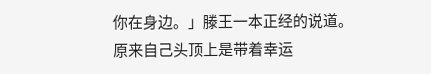你在身边。」滕王一本正经的说道。
原来自己头顶上是带着幸运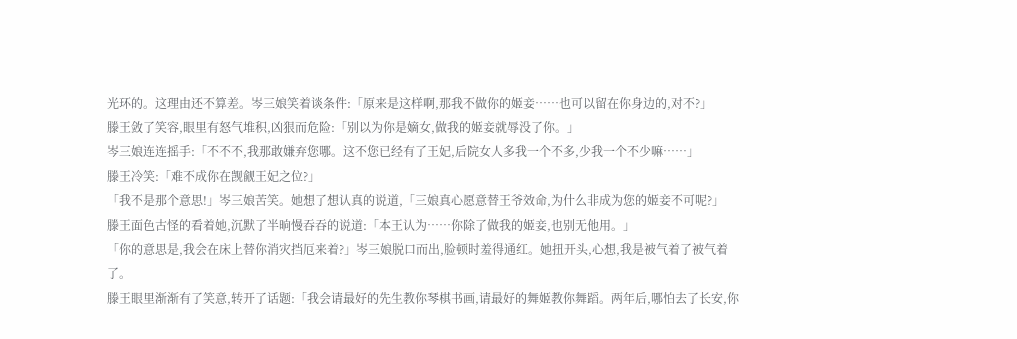光环的。这理由还不算差。岑三娘笑着谈条件:「原来是这样啊,那我不做你的姬妾……也可以留在你身边的,对不?」
滕王敛了笑容,眼里有怒气堆积,凶狠而危险:「别以为你是嫡女,做我的姬妾就辱没了你。」
岑三娘连连摇手:「不不不,我那敢嫌弃您哪。这不您已经有了王妃,后院女人多我一个不多,少我一个不少嘛……」
滕王冷笑:「难不成你在觊觎王妃之位?」
「我不是那个意思!」岑三娘苦笑。她想了想认真的说道,「三娘真心愿意替王爷效命,为什么非成为您的姬妾不可呢?」
滕王面色古怪的看着她,沉默了半晌慢吞吞的说道:「本王认为……你除了做我的姬妾,也别无他用。」
「你的意思是,我会在床上替你消灾挡厄来着?」岑三娘脱口而出,脸顿时羞得通红。她扭开头,心想,我是被气着了被气着了。
滕王眼里渐渐有了笑意,转开了话题:「我会请最好的先生教你琴棋书画,请最好的舞姬教你舞蹈。两年后,哪怕去了长安,你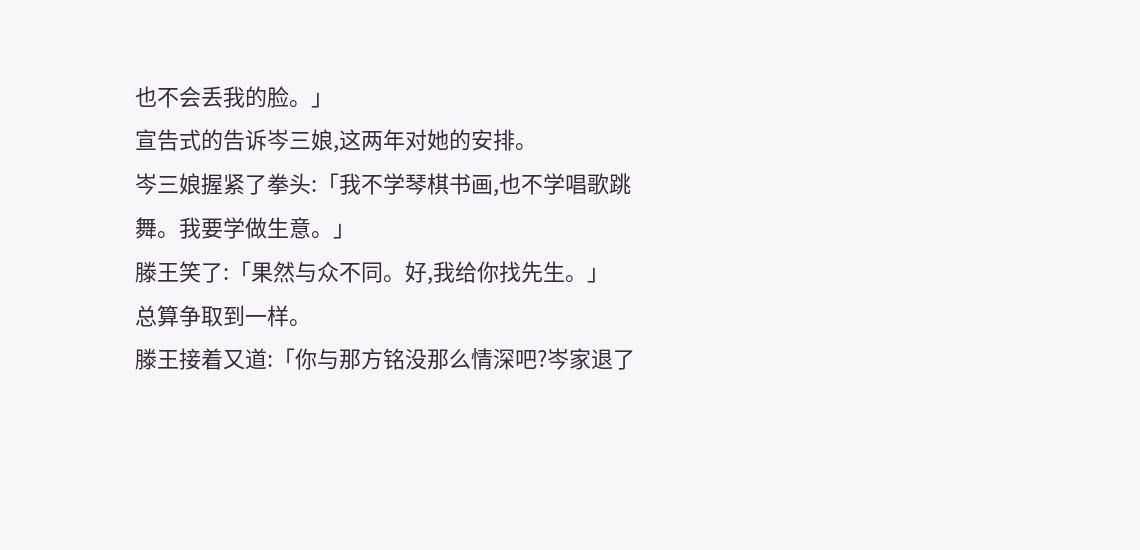也不会丢我的脸。」
宣告式的告诉岑三娘,这两年对她的安排。
岑三娘握紧了拳头:「我不学琴棋书画,也不学唱歌跳舞。我要学做生意。」
滕王笑了:「果然与众不同。好,我给你找先生。」
总算争取到一样。
滕王接着又道:「你与那方铭没那么情深吧?岑家退了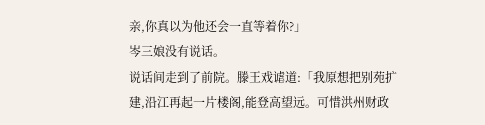亲,你真以为他还会一直等着你?」
岑三娘没有说话。
说话间走到了前院。滕王戏谑道:「我原想把别苑扩建,沿江再起一片楼阁,能登高望远。可惜洪州财政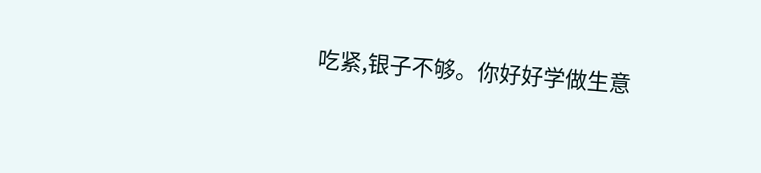吃紧,银子不够。你好好学做生意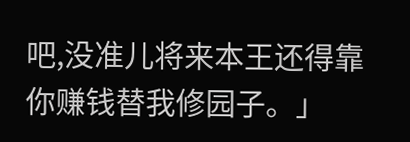吧,没准儿将来本王还得靠你赚钱替我修园子。」